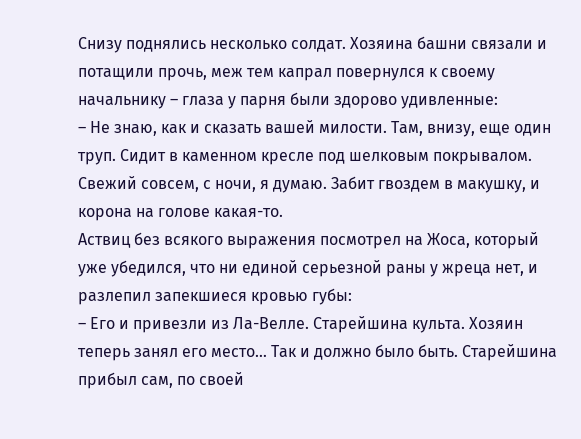Снизу поднялись несколько солдат. Хозяина башни связали и потащили прочь, меж тем капрал повернулся к своему начальнику – глаза у парня были здорово удивленные:
– Не знаю, как и сказать вашей милости. Там, внизу, еще один труп. Сидит в каменном кресле под шелковым покрывалом. Свежий совсем, с ночи, я думаю. Забит гвоздем в макушку, и корона на голове какая-то.
Аствиц без всякого выражения посмотрел на Жоса, который уже убедился, что ни единой серьезной раны у жреца нет, и разлепил запекшиеся кровью губы:
– Его и привезли из Ла-Велле. Старейшина культа. Хозяин теперь занял его место… Так и должно было быть. Старейшина прибыл сам, по своей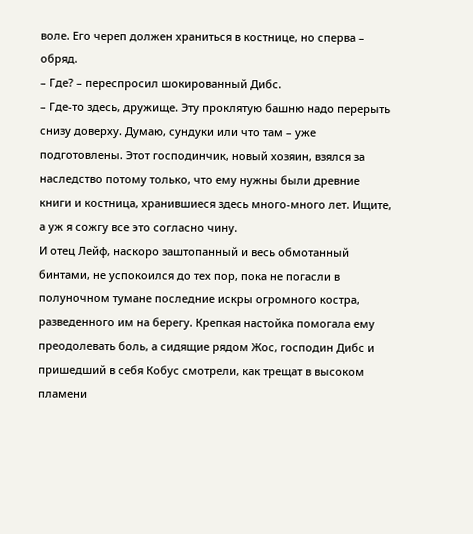воле. Его череп должен храниться в костнице, но сперва – обряд.
– Где? – переспросил шокированный Дибс.
– Где-то здесь, дружище. Эту проклятую башню надо перерыть снизу доверху. Думаю, сундуки или что там – уже подготовлены. Этот господинчик, новый хозяин, взялся за наследство потому только, что ему нужны были древние книги и костница, хранившиеся здесь много-много лет. Ищите, а уж я сожгу все это согласно чину.
И отец Лейф, наскоро заштопанный и весь обмотанный бинтами, не успокоился до тех пор, пока не погасли в полуночном тумане последние искры огромного костра, разведенного им на берегу. Крепкая настойка помогала ему преодолевать боль, а сидящие рядом Жос, господин Дибс и пришедший в себя Кобус смотрели, как трещат в высоком пламени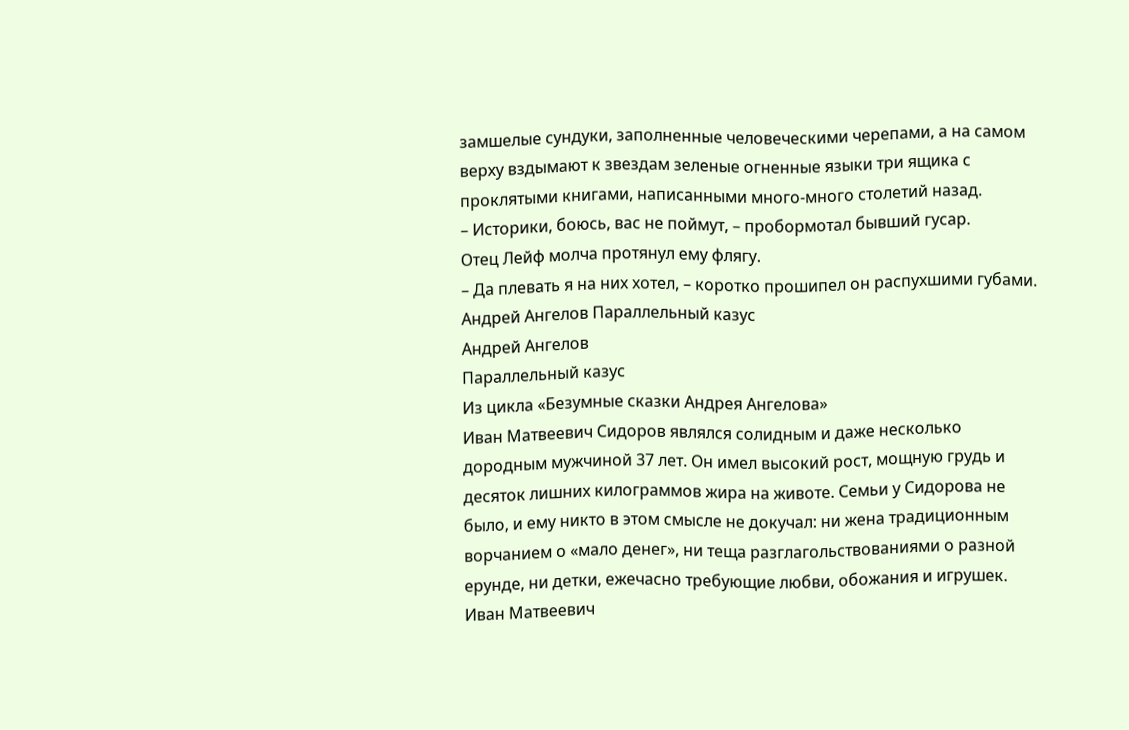замшелые сундуки, заполненные человеческими черепами, а на самом верху вздымают к звездам зеленые огненные языки три ящика с проклятыми книгами, написанными много-много столетий назад.
– Историки, боюсь, вас не поймут, – пробормотал бывший гусар.
Отец Лейф молча протянул ему флягу.
– Да плевать я на них хотел, – коротко прошипел он распухшими губами.
Андрей Ангелов Параллельный казус
Андрей Ангелов
Параллельный казус
Из цикла «Безумные сказки Андрея Ангелова»
Иван Матвеевич Сидоров являлся солидным и даже несколько дородным мужчиной 37 лет. Он имел высокий рост, мощную грудь и десяток лишних килограммов жира на животе. Семьи у Сидорова не было, и ему никто в этом смысле не докучал: ни жена традиционным ворчанием о «мало денег», ни теща разглагольствованиями о разной ерунде, ни детки, ежечасно требующие любви, обожания и игрушек.
Иван Матвеевич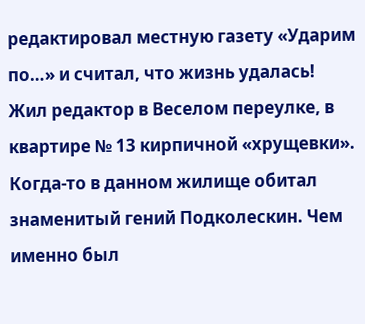редактировал местную газету «Ударим по…» и считал, что жизнь удалась!
Жил редактор в Веселом переулке, в квартире № 13 кирпичной «хрущевки». Когда-то в данном жилище обитал знаменитый гений Подколескин. Чем именно был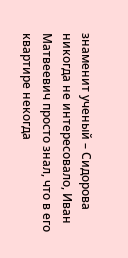знаменит ученый – Сидорова никогда не интересовало, Иван Матвеевич просто знал, что в его квартире некогда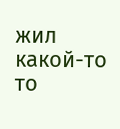жил какой-то то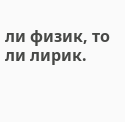ли физик, то ли лирик.